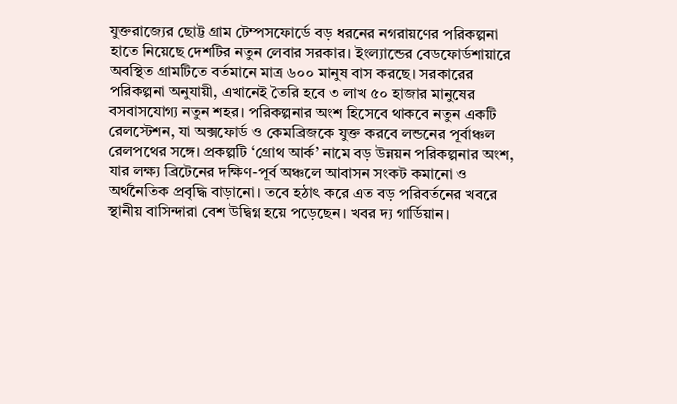যুক্তরাজ্যের ছোট্ট গ্রাম টেম্পসফোর্ডে বড় ধরনের নগরায়ণের পরিকল্পনা হাতে নিয়েছে দেশটির নতুন লেবার সরকার। ইংল্যান্ডের বেডফোর্ডশায়ারে অবস্থিত গ্রামটিতে বর্তমানে মাত্র ৬০০ মানুষ বাস করছে। সরকারের পরিকল্পনা অনুযায়ী, এখানেই তৈরি হবে ৩ লাখ ৫০ হাজার মানুষের বসবাসযোগ্য নতুন শহর। পরিকল্পনার অংশ হিসেবে থাকবে নতুন একটি রেলস্টেশন, যা অক্সফোর্ড ও কেমব্রিজকে যুক্ত করবে লন্ডনের পূর্বাঞ্চল রেলপথের সঙ্গে। প্রকল্পটি ‘গ্রোথ আর্ক’ নামে বড় উন্নয়ন পরিকল্পনার অংশ, যার লক্ষ্য ব্রিটেনের দক্ষিণ-পূর্ব অঞ্চলে আবাসন সংকট কমানো ও অর্থনৈতিক প্রবৃদ্ধি বাড়ানো। তবে হঠাৎ করে এত বড় পরিবর্তনের খবরে স্থানীয় বাসিন্দারা বেশ উদ্বিগ্ন হয়ে পড়েছেন। খবর দ্য গার্ডিয়ান।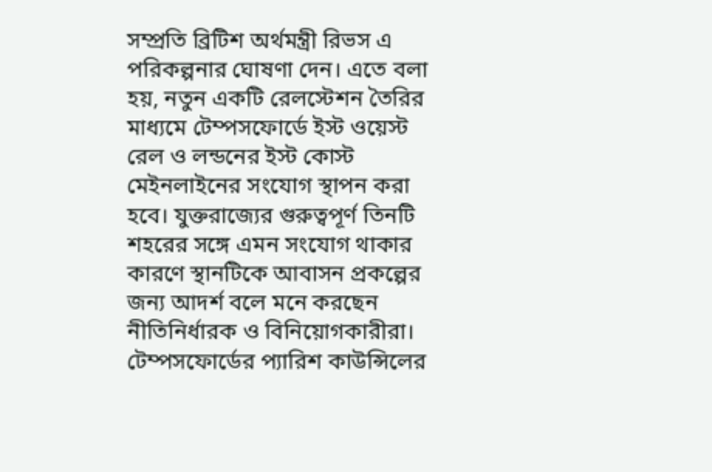সম্প্রতি ব্রিটিশ অর্থমন্ত্রী রিভস এ পরিকল্পনার ঘোষণা দেন। এতে বলা হয়, নতুন একটি রেলস্টেশন তৈরির মাধ্যমে টেম্পসফোর্ডে ইস্ট ওয়েস্ট রেল ও লন্ডনের ইস্ট কোস্ট মেইনলাইনের সংযোগ স্থাপন করা হবে। যুক্তরাজ্যের গুরুত্বপূর্ণ তিনটি শহরের সঙ্গে এমন সংযোগ থাকার কারণে স্থানটিকে আবাসন প্রকল্পের জন্য আদর্শ বলে মনে করছেন নীতিনির্ধারক ও বিনিয়োগকারীরা।
টেম্পসফোর্ডের প্যারিশ কাউন্সিলের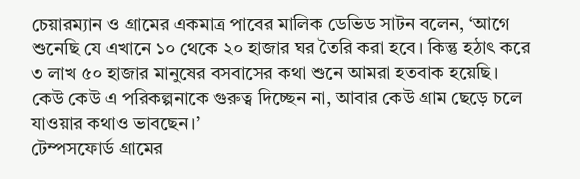চেয়ারম্যান ও গ্রামের একমাত্র পাবের মালিক ডেভিড সাটন বলেন, ‘আগে শুনেছি যে এখানে ১০ থেকে ২০ হাজার ঘর তৈরি করা হবে। কিন্তু হঠাৎ করে ৩ লাখ ৫০ হাজার মানুষের বসবাসের কথা শুনে আমরা হতবাক হয়েছি। কেউ কেউ এ পরিকল্পনাকে গুরুত্ব দিচ্ছেন না, আবার কেউ গ্রাম ছেড়ে চলে যাওয়ার কথাও ভাবছেন।’
টেম্পসফোর্ড গ্রামের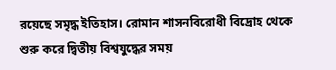রয়েছে সমৃদ্ধ ইতিহাস। রোমান শাসনবিরোধী বিদ্রোহ থেকে শুরু করে দ্বিতীয় বিশ্বযুদ্ধের সময়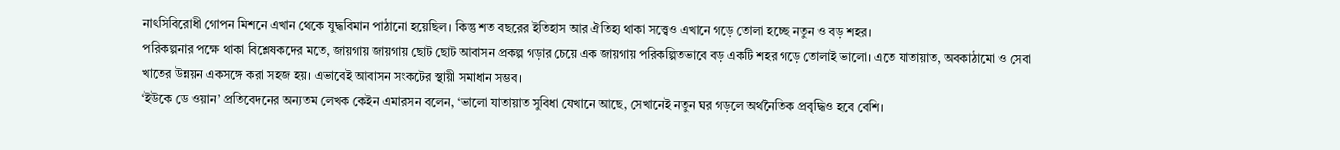নাৎসিবিরোধী গোপন মিশনে এখান থেকে যুদ্ধবিমান পাঠানো হয়েছিল। কিন্তু শত বছরের ইতিহাস আর ঐতিহ্য থাকা সত্ত্বেও এখানে গড়ে তোলা হচ্ছে নতুন ও বড় শহর।
পরিকল্পনার পক্ষে থাকা বিশ্লেষকদের মতে, জায়গায় জায়গায় ছোট ছোট আবাসন প্রকল্প গড়ার চেয়ে এক জায়গায় পরিকল্পিতভাবে বড় একটি শহর গড়ে তোলাই ভালো। এতে যাতায়াত, অবকাঠামো ও সেবা খাতের উন্নয়ন একসঙ্গে করা সহজ হয়। এভাবেই আবাসন সংকটের স্থায়ী সমাধান সম্ভব।
‘ইউকে ডে ওয়ান’ প্রতিবেদনের অন্যতম লেখক কেইন এমারসন বলেন, ‘ভালো যাতায়াত সুবিধা যেখানে আছে, সেখানেই নতুন ঘর গড়লে অর্থনৈতিক প্রবৃদ্ধিও হবে বেশি।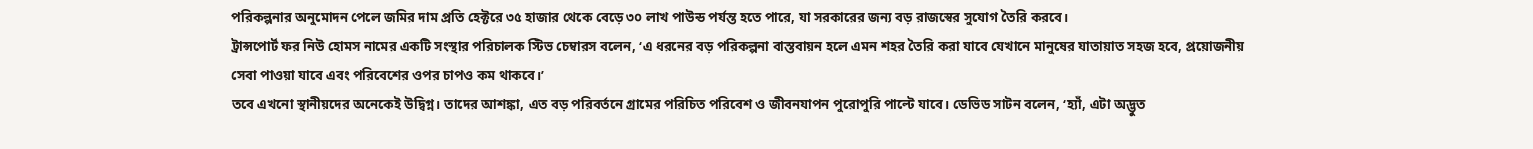পরিকল্পনার অনুমোদন পেলে জমির দাম প্রতি হেক্টরে ৩৫ হাজার থেকে বেড়ে ৩০ লাখ পাউন্ড পর্যন্ত হতে পারে, যা সরকারের জন্য বড় রাজস্বের সুযোগ তৈরি করবে।
ট্রান্সপোর্ট ফর নিউ হোমস নামের একটি সংস্থার পরিচালক স্টিভ চেম্বারস বলেন, ‘এ ধরনের বড় পরিকল্পনা বাস্তবায়ন হলে এমন শহর তৈরি করা যাবে যেখানে মানুষের যাতায়াত সহজ হবে, প্রয়োজনীয় সেবা পাওয়া যাবে এবং পরিবেশের ওপর চাপও কম থাকবে।’
তবে এখনো স্থানীয়দের অনেকেই উদ্বিগ্ন। তাদের আশঙ্কা, এত বড় পরিবর্তনে গ্রামের পরিচিত পরিবেশ ও জীবনযাপন পুরোপুরি পাল্টে যাবে। ডেভিড সাটন বলেন, ‘হ্যাঁ, এটা অদ্ভুত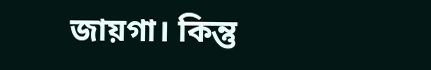জায়গা। কিন্তু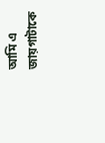আমি এ জায়গাটাকে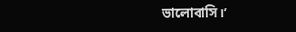ভালোবাসি।’